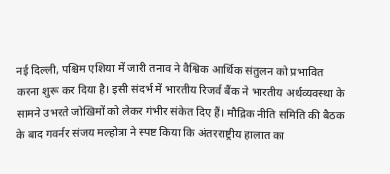नई दिल्ली, पश्चिम एशिया में जारी तनाव ने वैश्विक आर्थिक संतुलन को प्रभावित करना शुरू कर दिया है। इसी संदर्भ में भारतीय रिजर्व बैंक ने भारतीय अर्थव्यवस्था के सामने उभरते जोखिमों को लेकर गंभीर संकेत दिए हैं। मौद्रिक नीति समिति की बैठक के बाद गवर्नर संजय मल्होत्रा ने स्पष्ट किया कि अंतरराष्ट्रीय हालात का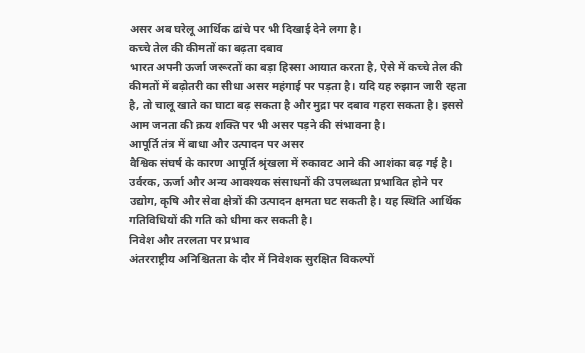असर अब घरेलू आर्थिक ढांचे पर भी दिखाई देने लगा है।
कच्चे तेल की कीमतों का बढ़ता दबाव
भारत अपनी ऊर्जा जरूरतों का बड़ा हिस्सा आयात करता है, ऐसे में कच्चे तेल की कीमतों में बढ़ोतरी का सीधा असर महंगाई पर पड़ता है। यदि यह रुझान जारी रहता है, तो चालू खाते का घाटा बढ़ सकता है और मुद्रा पर दबाव गहरा सकता है। इससे आम जनता की क्रय शक्ति पर भी असर पड़ने की संभावना है।
आपूर्ति तंत्र में बाधा और उत्पादन पर असर
वैश्विक संघर्ष के कारण आपूर्ति श्रृंखला में रुकावट आने की आशंका बढ़ गई है। उर्वरक, ऊर्जा और अन्य आवश्यक संसाधनों की उपलब्धता प्रभावित होने पर उद्योग, कृषि और सेवा क्षेत्रों की उत्पादन क्षमता घट सकती है। यह स्थिति आर्थिक गतिविधियों की गति को धीमा कर सकती है।
निवेश और तरलता पर प्रभाव
अंतरराष्ट्रीय अनिश्चितता के दौर में निवेशक सुरक्षित विकल्पों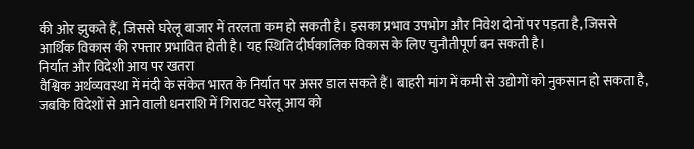की ओर झुकते हैं, जिससे घरेलू बाजार में तरलता कम हो सकती है। इसका प्रभाव उपभोग और निवेश दोनों पर पड़ता है, जिससे आर्थिक विकास की रफ्तार प्रभावित होती है। यह स्थिति दीर्घकालिक विकास के लिए चुनौतीपूर्ण बन सकती है।
निर्यात और विदेशी आय पर खतरा
वैश्विक अर्थव्यवस्था में मंदी के संकेत भारत के निर्यात पर असर डाल सकते हैं। बाहरी मांग में कमी से उद्योगों को नुकसान हो सकता है, जबकि विदेशों से आने वाली धनराशि में गिरावट घरेलू आय को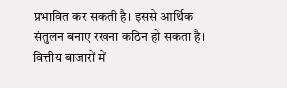प्रभावित कर सकती है। इससे आर्थिक संतुलन बनाए रखना कठिन हो सकता है।
वित्तीय बाजारों में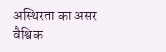अस्थिरता का असर
वैश्विक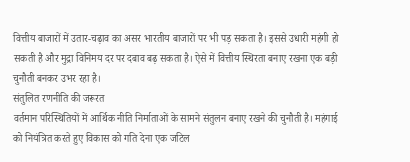वित्तीय बाजारों में उतार-चढ़ाव का असर भारतीय बाजारों पर भी पड़ सकता है। इससे उधारी महंगी हो सकती है और मुद्रा विनिमय दर पर दबाव बढ़ सकता है। ऐसे में वित्तीय स्थिरता बनाए रखना एक बड़ी चुनौती बनकर उभर रहा है।
संतुलित रणनीति की जरूरत
वर्तमान परिस्थितियों में आर्थिक नीति निर्माताओं के सामने संतुलन बनाए रखने की चुनौती है। महंगाई को नियंत्रित करते हुए विकास को गति देना एक जटिल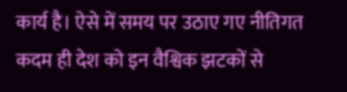कार्य है। ऐसे में समय पर उठाए गए नीतिगत कदम ही देश को इन वैश्विक झटकों से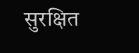सुरक्षित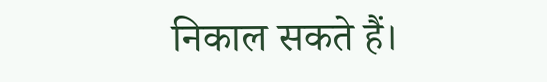निकाल सकते हैं।